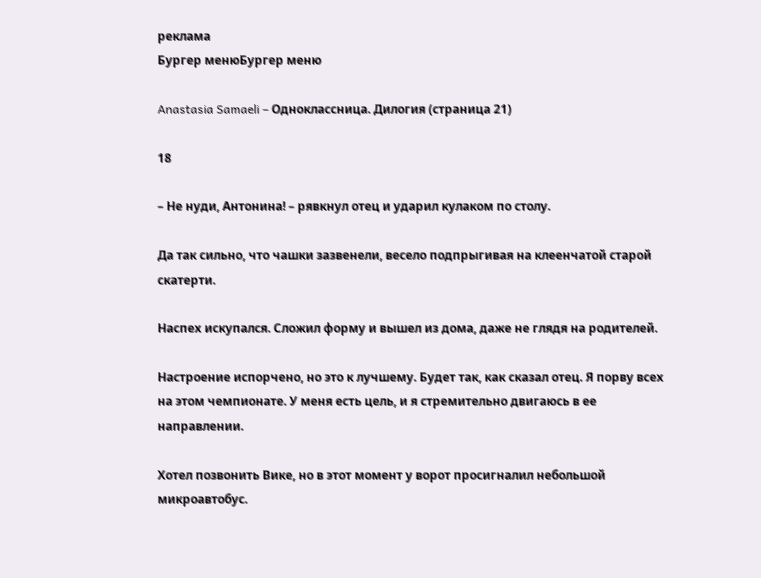реклама
Бургер менюБургер меню

Anastasia Samaeli – Одноклассница. Дилогия (страница 21)

18

– Не нуди, Антонина! – рявкнул отец и ударил кулаком по столу.

Да так сильно, что чашки зазвенели, весело подпрыгивая на клеенчатой старой скатерти.

Наспех искупался. Сложил форму и вышел из дома, даже не глядя на родителей.

Настроение испорчено, но это к лучшему. Будет так, как сказал отец. Я порву всех на этом чемпионате. У меня есть цель, и я стремительно двигаюсь в ее направлении.

Хотел позвонить Вике, но в этот момент у ворот просигналил небольшой микроавтобус.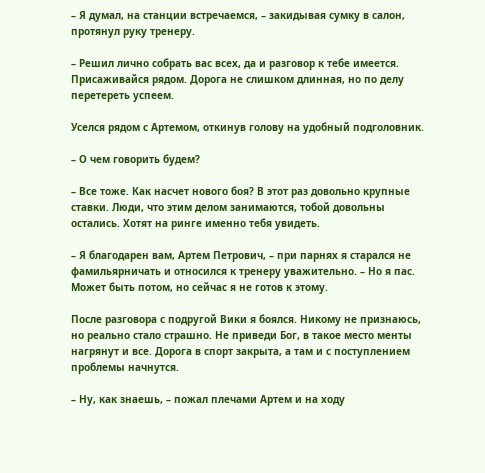– Я думал, на станции встречаемся, – закидывая сумку в салон, протянул руку тренеру.

– Решил лично собрать вас всех, да и разговор к тебе имеется. Присаживайся рядом. Дорога не слишком длинная, но по делу перетереть успеем.

Уселся рядом с Артемом, откинув голову на удобный подголовник.

– О чем говорить будем?

– Все тоже. Как насчет нового боя? В этот раз довольно крупные ставки. Люди, что этим делом занимаются, тобой довольны остались. Хотят на ринге именно тебя увидеть.

– Я благодарен вам, Артем Петрович, – при парнях я старался не фамильярничать и относился к тренеру уважительно. – Но я пас. Может быть потом, но сейчас я не готов к этому.

После разговора с подругой Вики я боялся. Никому не признаюсь, но реально стало страшно. Не приведи Бог, в такое место менты нагрянут и все. Дорога в спорт закрыта, а там и с поступлением проблемы начнутся.

– Ну, как знаешь, – пожал плечами Артем и на ходу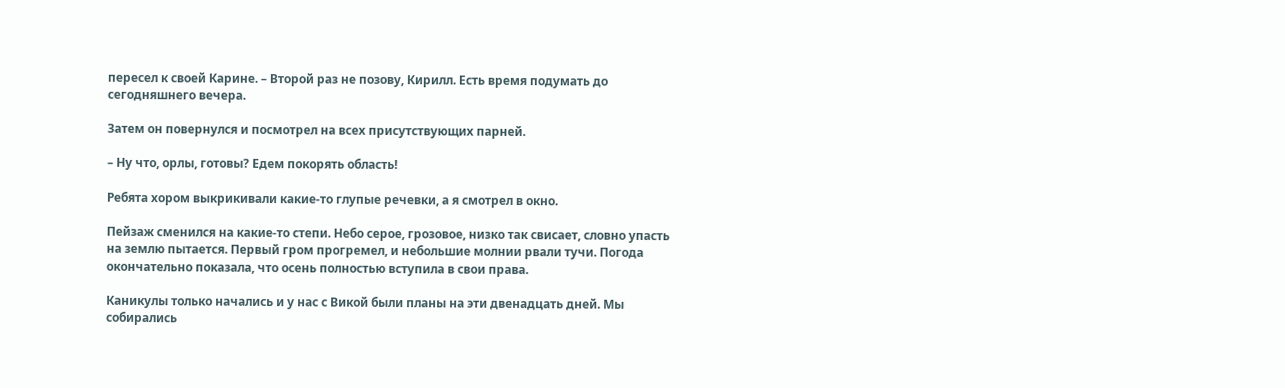пересел к своей Карине. – Второй раз не позову, Кирилл. Есть время подумать до сегодняшнего вечера.

Затем он повернулся и посмотрел на всех присутствующих парней.

– Ну что, орлы, готовы? Едем покорять область!

Ребята хором выкрикивали какие-то глупые речевки, а я смотрел в окно.

Пейзаж сменился на какие-то степи. Небо серое, грозовое, низко так свисает, словно упасть на землю пытается. Первый гром прогремел, и небольшие молнии рвали тучи. Погода окончательно показала, что осень полностью вступила в свои права.

Каникулы только начались и у нас с Викой были планы на эти двенадцать дней. Мы собирались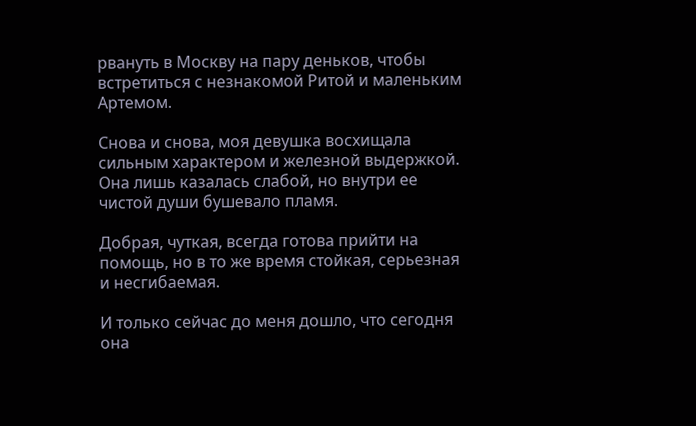рвануть в Москву на пару деньков, чтобы встретиться с незнакомой Ритой и маленьким Артемом.

Снова и снова, моя девушка восхищала сильным характером и железной выдержкой. Она лишь казалась слабой, но внутри ее чистой души бушевало пламя.

Добрая, чуткая, всегда готова прийти на помощь, но в то же время стойкая, серьезная и несгибаемая.

И только сейчас до меня дошло, что сегодня она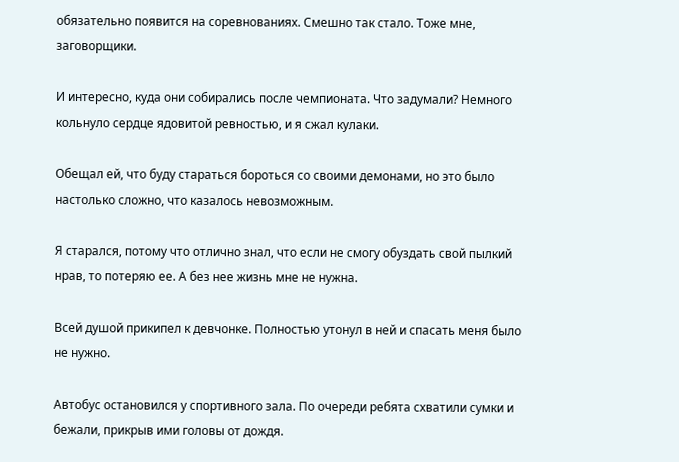обязательно появится на соревнованиях. Смешно так стало. Тоже мне, заговорщики.

И интересно, куда они собирались после чемпионата. Что задумали? Немного кольнуло сердце ядовитой ревностью, и я сжал кулаки.

Обещал ей, что буду стараться бороться со своими демонами, но это было настолько сложно, что казалось невозможным.

Я старался, потому что отлично знал, что если не смогу обуздать свой пылкий нрав, то потеряю ее. А без нее жизнь мне не нужна.

Всей душой прикипел к девчонке. Полностью утонул в ней и спасать меня было не нужно.

Автобус остановился у спортивного зала. По очереди ребята схватили сумки и бежали, прикрыв ими головы от дождя.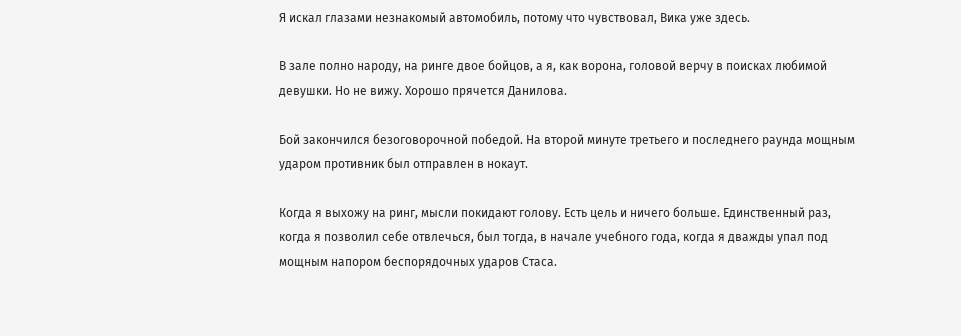Я искал глазами незнакомый автомобиль, потому что чувствовал, Вика уже здесь.

В зале полно народу, на ринге двое бойцов, а я, как ворона, головой верчу в поисках любимой девушки. Но не вижу. Хорошо прячется Данилова.

Бой закончился безоговорочной победой. На второй минуте третьего и последнего раунда мощным ударом противник был отправлен в нокаут.

Когда я выхожу на ринг, мысли покидают голову. Есть цель и ничего больше. Единственный раз, когда я позволил себе отвлечься, был тогда, в начале учебного года, когда я дважды упал под мощным напором беспорядочных ударов Стаса.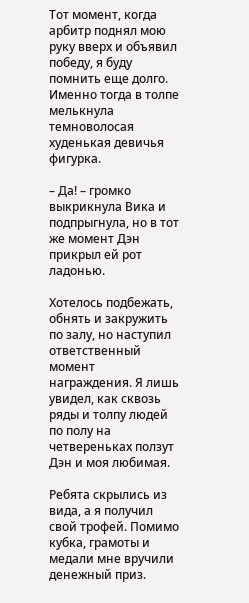Тот момент, когда арбитр поднял мою руку вверх и объявил победу, я буду помнить еще долго. Именно тогда в толпе мелькнула темноволосая худенькая девичья фигурка.

– Да! – громко выкрикнула Вика и подпрыгнула, но в тот же момент Дэн прикрыл ей рот ладонью.

Хотелось подбежать, обнять и закружить по залу, но наступил ответственный момент награждения. Я лишь увидел, как сквозь ряды и толпу людей по полу на четвереньках ползут Дэн и моя любимая.

Ребята скрылись из вида, а я получил свой трофей. Помимо кубка, грамоты и медали мне вручили денежный приз.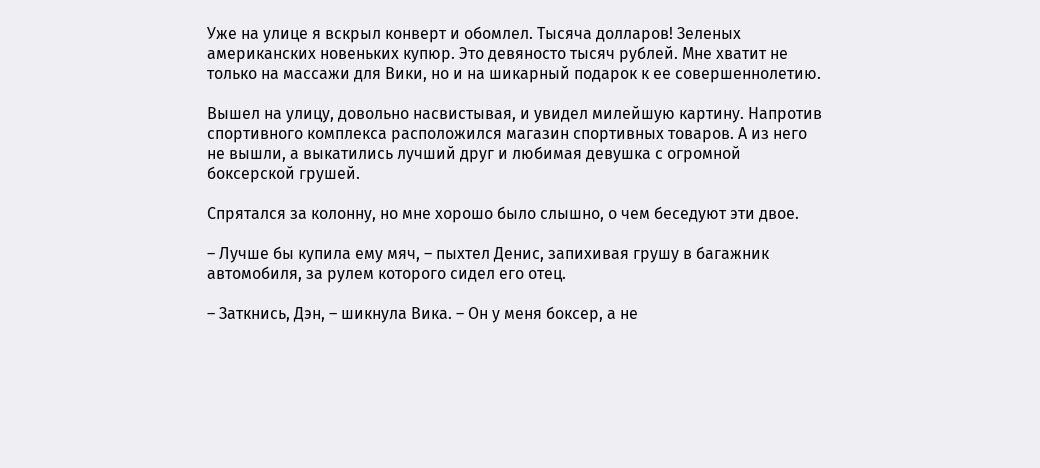Уже на улице я вскрыл конверт и обомлел. Тысяча долларов! Зеленых американских новеньких купюр. Это девяносто тысяч рублей. Мне хватит не только на массажи для Вики, но и на шикарный подарок к ее совершеннолетию.

Вышел на улицу, довольно насвистывая, и увидел милейшую картину. Напротив спортивного комплекса расположился магазин спортивных товаров. А из него не вышли, а выкатились лучший друг и любимая девушка с огромной боксерской грушей.

Спрятался за колонну, но мне хорошо было слышно, о чем беседуют эти двое.

– Лучше бы купила ему мяч, – пыхтел Денис, запихивая грушу в багажник автомобиля, за рулем которого сидел его отец.

– Заткнись, Дэн, – шикнула Вика. – Он у меня боксер, а не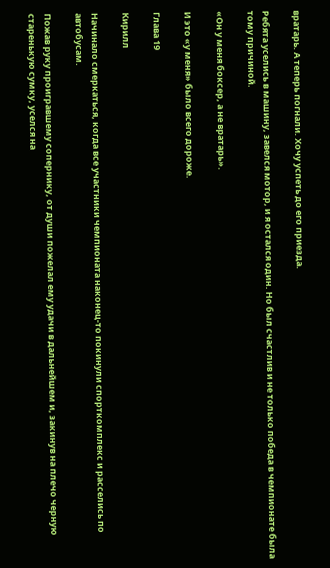вратарь. А теперь погнали. Хочу успеть до его приезда.

Ребята уселись в машину, завелся мотор, и я остался один. Но был счастлив и не только победа в чемпионате была тому причиной.

«Он у меня боксер, а не вратарь».

И это «у меня» было всего дороже.

Глава 19

Кирилл

Начинало смеркаться, когда все участники чемпионата наконец-то покинули спорткомплекс и расселись по автобусам.

Пожав руку проигравшему сопернику, от души пожелал ему удачи в дальнейшем и, закинув на плечо черную старенькую сумку, уселся на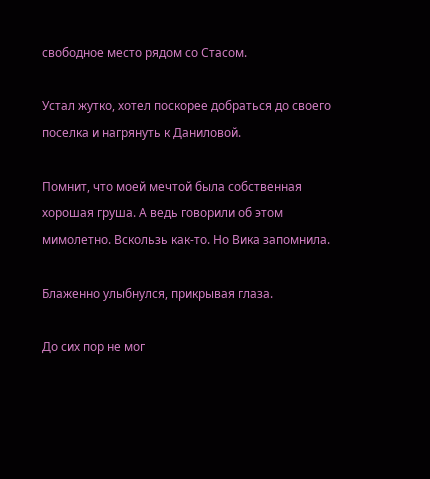свободное место рядом со Стасом.

Устал жутко, хотел поскорее добраться до своего поселка и нагрянуть к Даниловой.

Помнит, что моей мечтой была собственная хорошая груша. А ведь говорили об этом мимолетно. Вскользь как-то. Но Вика запомнила.

Блаженно улыбнулся, прикрывая глаза.

До сих пор не мог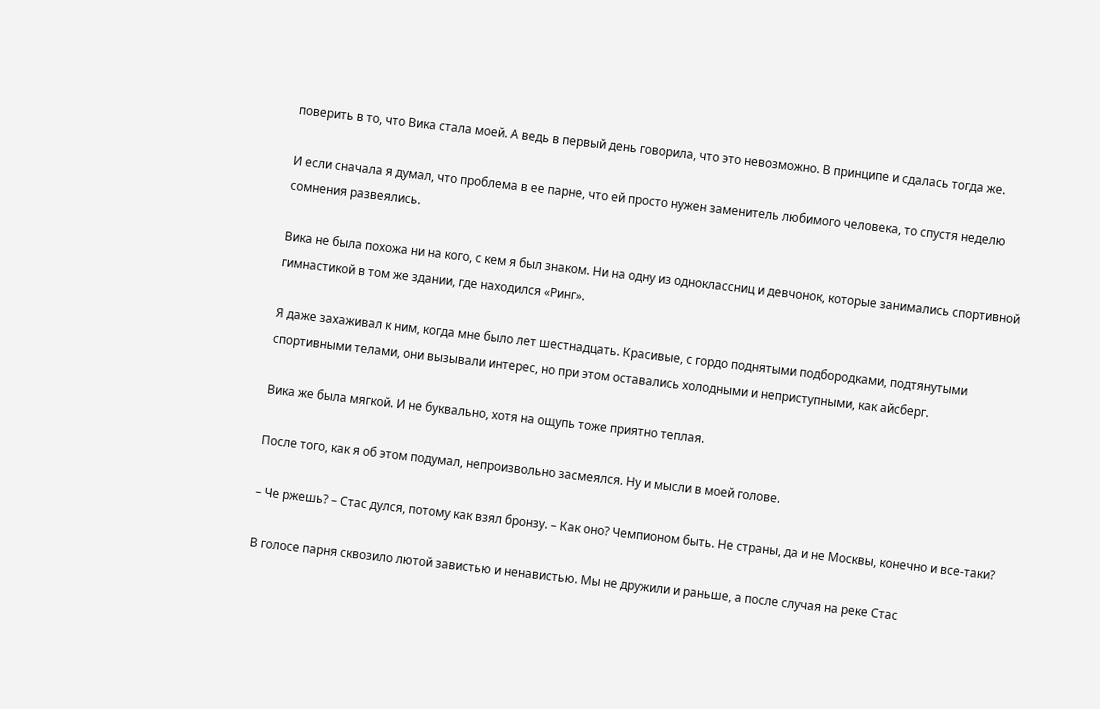поверить в то, что Вика стала моей. А ведь в первый день говорила, что это невозможно. В принципе и сдалась тогда же.

И если сначала я думал, что проблема в ее парне, что ей просто нужен заменитель любимого человека, то спустя неделю сомнения развеялись.

Вика не была похожа ни на кого, с кем я был знаком. Ни на одну из одноклассниц и девчонок, которые занимались спортивной гимнастикой в том же здании, где находился «Ринг».

Я даже захаживал к ним, когда мне было лет шестнадцать. Красивые, с гордо поднятыми подбородками, подтянутыми спортивными телами, они вызывали интерес, но при этом оставались холодными и неприступными, как айсберг.

Вика же была мягкой. И не буквально, хотя на ощупь тоже приятно теплая.

После того, как я об этом подумал, непроизвольно засмеялся. Ну и мысли в моей голове.

– Че ржешь? – Стас дулся, потому как взял бронзу. – Как оно? Чемпионом быть. Не страны, да и не Москвы, конечно и все-таки?

В голосе парня сквозило лютой завистью и ненавистью. Мы не дружили и раньше, а после случая на реке Стас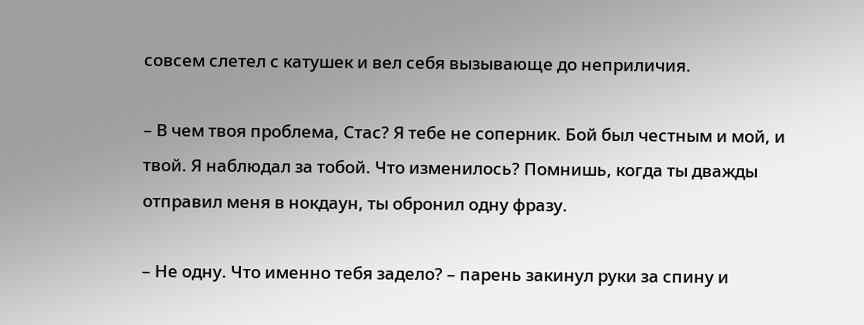совсем слетел с катушек и вел себя вызывающе до неприличия.

– В чем твоя проблема, Стас? Я тебе не соперник. Бой был честным и мой, и твой. Я наблюдал за тобой. Что изменилось? Помнишь, когда ты дважды отправил меня в нокдаун, ты обронил одну фразу.

– Не одну. Что именно тебя задело? – парень закинул руки за спину и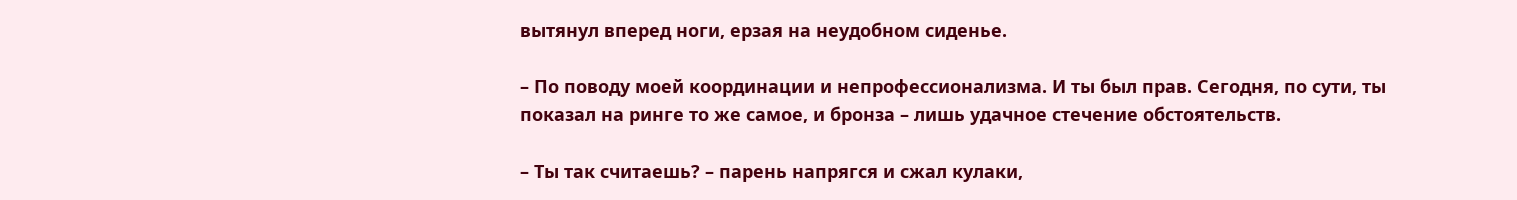вытянул вперед ноги, ерзая на неудобном сиденье.

– По поводу моей координации и непрофессионализма. И ты был прав. Сегодня, по сути, ты показал на ринге то же самое, и бронза – лишь удачное стечение обстоятельств.

– Ты так считаешь? – парень напрягся и сжал кулаки,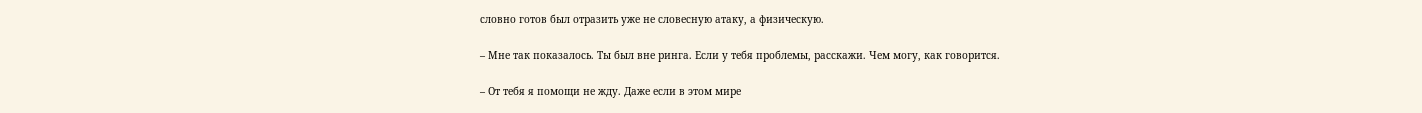словно готов был отразить уже не словесную атаку, а физическую.

– Мне так показалось. Ты был вне ринга. Если у тебя проблемы, расскажи. Чем могу, как говорится.

– От тебя я помощи не жду. Даже если в этом мире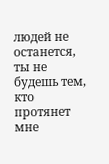людей не останется, ты не будешь тем, кто протянет мне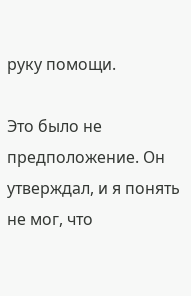руку помощи.

Это было не предположение. Он утверждал, и я понять не мог, что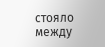стояло между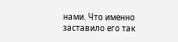нами. Что именно заставило его так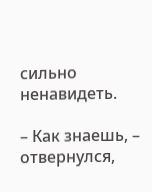сильно ненавидеть.

– Как знаешь, – отвернулся,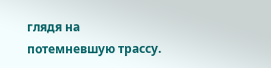глядя на потемневшую трассу.